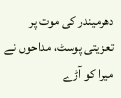دھرمیندر کی موت پر تعزیتی پوسٹ، مداحوں نے میرا کو آڑے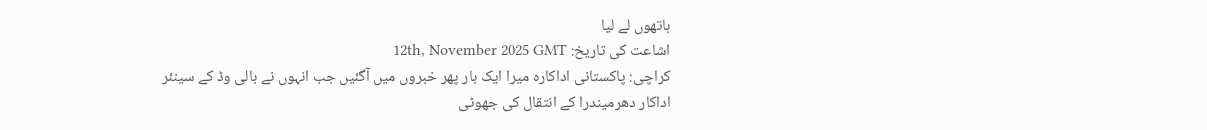ہاتھوں لے لیا
اشاعت کی تاریخ: 12th, November 2025 GMT
کراچی: پاکستانی اداکارہ میرا ایک بار پھر خبروں میں آگئیں جب انہوں نے بالی وڈ کے سینئر اداکار دھرمیندرا کے انتقال کی جھوٹی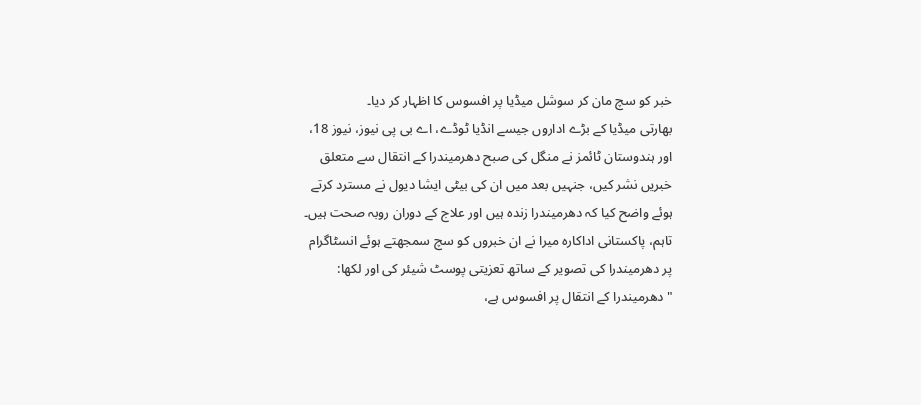خبر کو سچ مان کر سوشل میڈیا پر افسوس کا اظہار کر دیا۔
بھارتی میڈیا کے بڑے اداروں جیسے انڈیا ٹوڈے، اے بی پی نیوز، نیوز 18، اور ہندوستان ٹائمز نے منگل کی صبح دھرمیندرا کے انتقال سے متعلق خبریں نشر کیں، جنہیں بعد میں ان کی بیٹی ایشا دیول نے مسترد کرتے ہوئے واضح کیا کہ دھرمیندرا زندہ ہیں اور علاج کے دوران روبہ صحت ہیں۔
تاہم، پاکستانی اداکارہ میرا نے ان خبروں کو سچ سمجھتے ہوئے انسٹاگرام پر دھرمیندرا کی تصویر کے ساتھ تعزیتی پوسٹ شیئر کی اور لکھا: "دھرمیندرا کے انتقال پر افسوس ہے،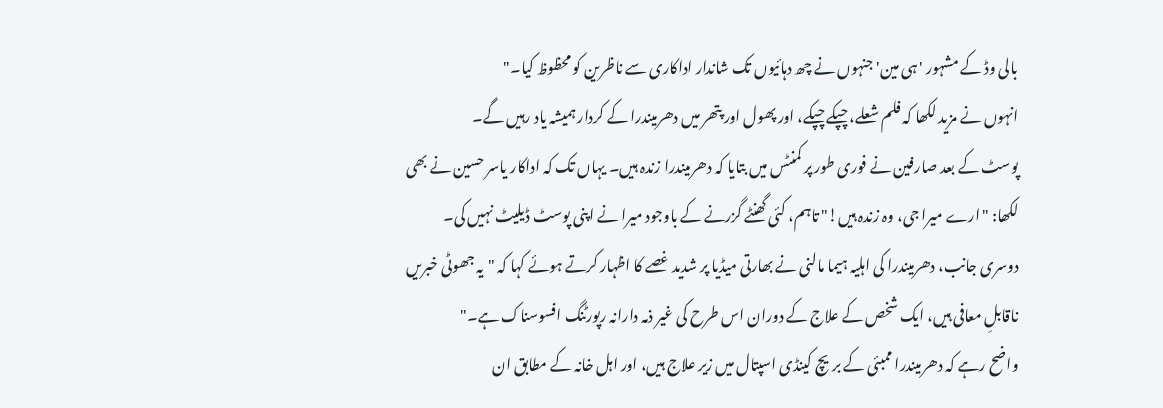بالی وڈ کے مشہور 'ہی مین' جنہوں نے چھ دہائیوں تک شاندار اداکاری سے ناظرین کو محظوظ کیا۔"
انہوں نے مزید لکھا کہ فلم شعلے، چپکے چپکے، اور پھول اور پتھر میں دھرمیندرا کے کردار ہمیشہ یاد رہیں گے۔
پوسٹ کے بعد صارفین نے فوری طور پر کمنٹس میں بتایا کہ دھرمیندرا زندہ ہیں۔ یہاں تک کہ اداکار یاسر حسین نے بھی لکھا: "ارے میرا جی، وہ زندہ ہیں!" تاہم، کئی گھنٹے گزرنے کے باوجود میرا نے اپنی پوسٹ ڈیلیٹ نہیں کی۔
دوسری جانب، دھرمیندرا کی اہلیہ ہیما مالنی نے بھارتی میڈیا پر شدید غصے کا اظہار کرتے ہوئے کہا کہ "یہ جھوٹی خبریں ناقابلِ معافی ہیں، ایک شخص کے علاج کے دوران اس طرح کی غیر ذمہ دارانہ رپورٹنگ افسوسناک ہے۔"
واضح رہے کہ دھرمیندرا ممبئی کے بریچ کینڈی اسپتال میں زیر علاج ہیں، اور اہل خانہ کے مطابق ان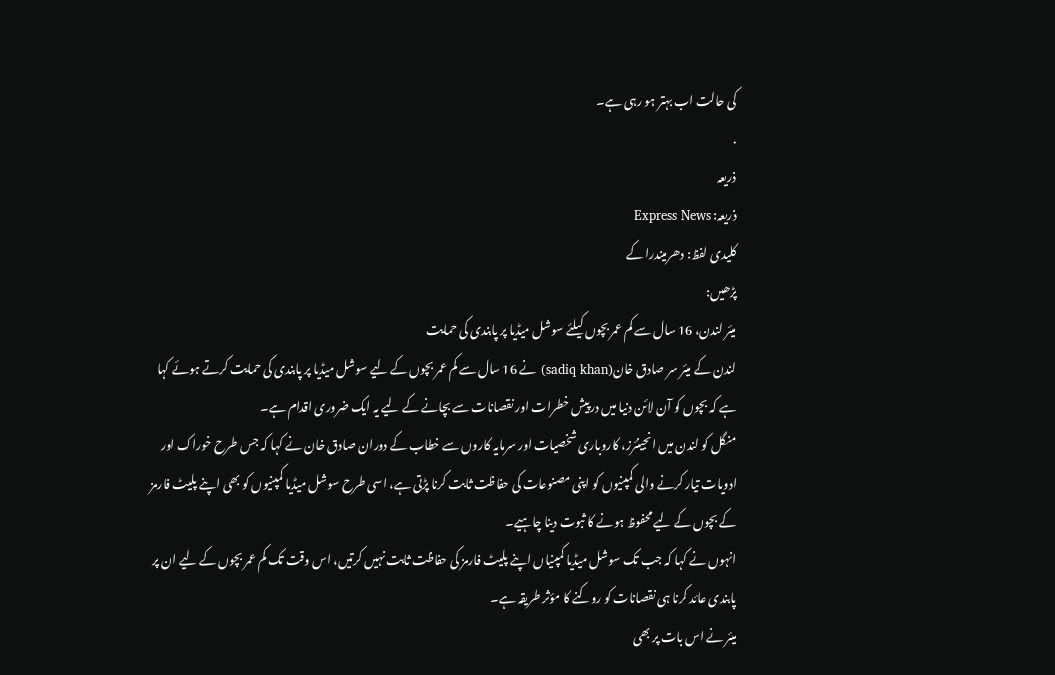کی حالت اب بہتر ہو رہی ہے۔
.
ذریعہ
ذریعہ: Express News
کلیدی لفظ: دھرمیندرا کے
پڑھیں:
میئر لندن، 16 سال سے کم عمر بچوں کیلئے سوشل میڈیا پر پابندی کی حمایت
لندن کے میئر سر صادق خان(sadiq khan) نے 16 سال سے کم عمر بچوں کے لیے سوشل میڈیا پر پابندی کی حمایت کرتے ہوئے کہا ہے کہ بچوں کو آن لائن دنیا میں درپیش خطرات اور نقصانات سے بچانے کے لیے یہ ایک ضروری اقدام ہے۔
منگل کو لندن میں انجینئرز، کاروباری شخصیات اور سرمایہ کاروں سے خطاب کے دوران صادق خان نے کہا کہ جس طرح خوراک اور ادویات تیار کرنے والی کمپنیوں کو اپنی مصنوعات کی حفاظت ثابت کرنا پڑتی ہے، اسی طرح سوشل میڈیا کمپنیوں کو بھی اپنے پلیٹ فارمز کے بچوں کے لیے محفوظ ہونے کا ثبوت دینا چاہیے۔
انہوں نے کہا کہ جب تک سوشل میڈیا کمپنیاں اپنے پلیٹ فارمز کی حفاظت ثابت نہیں کرتیں، اس وقت تک کم عمر بچوں کے لیے ان پر پابندی عائد کرنا ہی نقصانات کو روکنے کا مؤثر طریقہ ہے۔
میئر نے اس بات پر بھی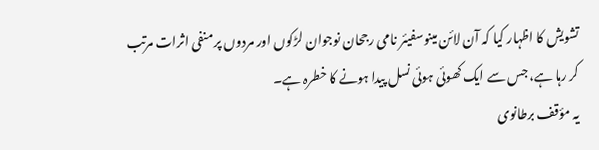تشویش کا اظہار کیا کہ آن لائن مینوسفیئر نامی رجحان نوجوان لڑکوں اور مردوں پر منفی اثرات مرتب کر رہا ہے، جس سے ایک کھوئی ہوئی نسل پیدا ہونے کا خطرہ ہے۔
یہ مؤقف برطانوی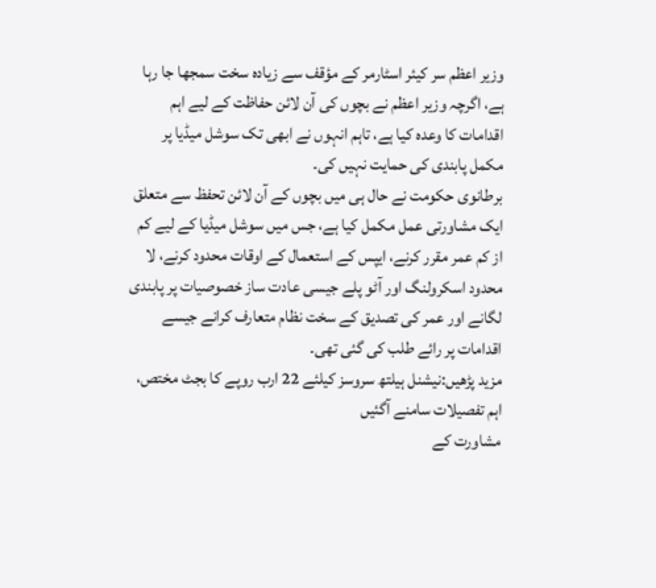وزیر اعظم سر کیئر اسٹارمر کے مؤقف سے زیادہ سخت سمجھا جا رہا ہے، اگرچہ وزیر اعظم نے بچوں کی آن لائن حفاظت کے لیے اہم اقدامات کا وعدہ کیا ہے، تاہم انہوں نے ابھی تک سوشل میڈیا پر مکمل پابندی کی حمایت نہیں کی۔
برطانوی حکومت نے حال ہی میں بچوں کے آن لائن تحفظ سے متعلق ایک مشاورتی عمل مکمل کیا ہے، جس میں سوشل میڈیا کے لیے کم از کم عمر مقرر کرنے، ایپس کے استعمال کے اوقات محدود کرنے، لا محدود اسکرولنگ اور آٹو پلے جیسی عادت ساز خصوصیات پر پابندی لگانے اور عمر کی تصدیق کے سخت نظام متعارف کرانے جیسے اقدامات پر رائے طلب کی گئی تھی۔
مزید پڑھیں:نیشنل ہیلتھ سروسز کیلئے 22 ارب روپے کا بجٹ مختص، اہم تفصیلات سامنے آگئیں
مشاورت کے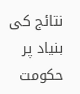نتائج کی بنیاد پر حکومت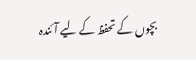بچوں کے تحفظ کے لیے آئندہ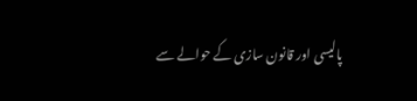پالیسی اور قانون سازی کے حوالے سے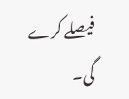فیصلے کرے گی۔